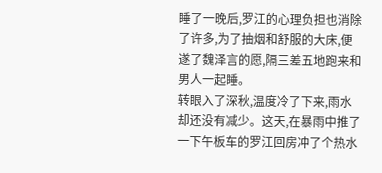睡了一晚后,罗江的心理负担也消除了许多,为了抽烟和舒服的大床,便遂了魏泽言的愿,隔三差五地跑来和男人一起睡。
转眼入了深秋,温度冷了下来,雨水却还没有减少。这天,在暴雨中推了一下午板车的罗江回房冲了个热水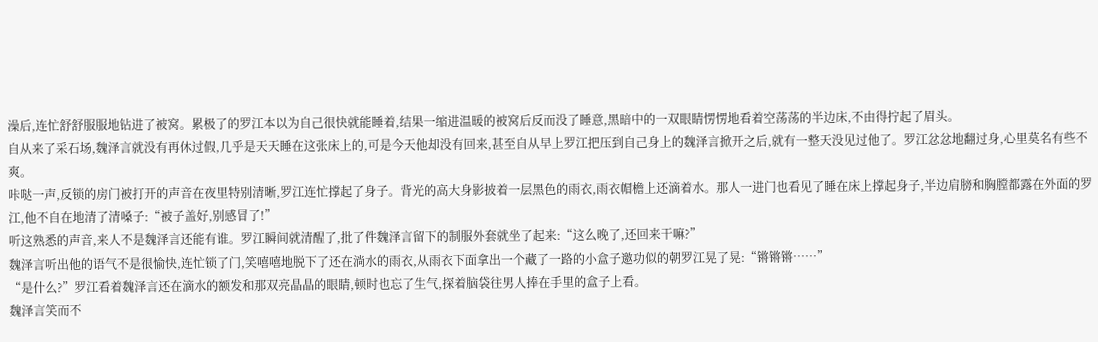澡后,连忙舒舒服服地钻进了被窝。累极了的罗江本以为自己很快就能睡着,结果一缩进温暖的被窝后反而没了睡意,黑暗中的一双眼睛愣愣地看着空荡荡的半边床,不由得拧起了眉头。
自从来了采石场,魏泽言就没有再休过假,几乎是天天睡在这张床上的,可是今天他却没有回来,甚至自从早上罗江把压到自己身上的魏泽言掀开之后,就有一整天没见过他了。罗江忿忿地翻过身,心里莫名有些不爽。
咔哒一声,反锁的房门被打开的声音在夜里特别清晰,罗江连忙撑起了身子。背光的高大身影披着一层黑色的雨衣,雨衣帽檐上还滴着水。那人一进门也看见了睡在床上撑起身子,半边肩膀和胸膛都露在外面的罗江,他不自在地清了清嗓子:“被子盖好,别感冒了!”
听这熟悉的声音,来人不是魏泽言还能有谁。罗江瞬间就清醒了,批了件魏泽言留下的制服外套就坐了起来:“这么晚了,还回来干嘛?”
魏泽言听出他的语气不是很愉快,连忙锁了门,笑嘻嘻地脱下了还在淌水的雨衣,从雨衣下面拿出一个藏了一路的小盒子邀功似的朝罗江晃了晃:“锵锵锵……”
“是什么?”罗江看着魏泽言还在滴水的额发和那双亮晶晶的眼睛,顿时也忘了生气,探着脑袋往男人捧在手里的盒子上看。
魏泽言笑而不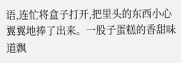语,连忙将盒子打开,把里头的东西小心翼翼地捧了出来。一股子蛋糕的香甜味道飘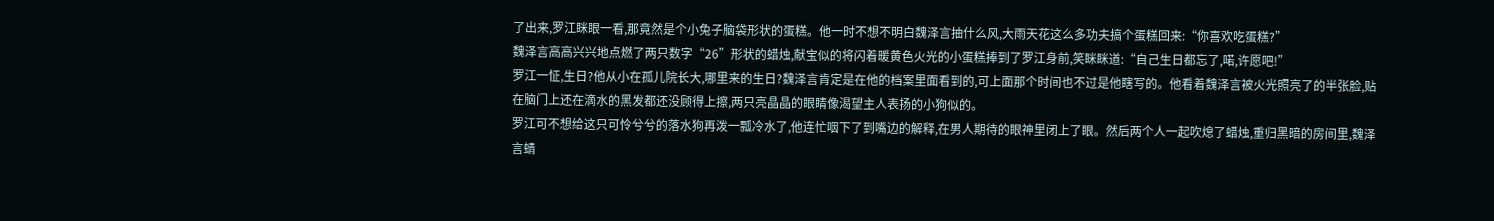了出来,罗江眯眼一看,那竟然是个小兔子脑袋形状的蛋糕。他一时不想不明白魏泽言抽什么风,大雨天花这么多功夫搞个蛋糕回来:“你喜欢吃蛋糕?”
魏泽言高高兴兴地点燃了两只数字“26”形状的蜡烛,献宝似的将闪着暖黄色火光的小蛋糕捧到了罗江身前,笑眯眯道:“自己生日都忘了,喏,许愿吧!”
罗江一怔,生日?他从小在孤儿院长大,哪里来的生日?魏泽言肯定是在他的档案里面看到的,可上面那个时间也不过是他瞎写的。他看着魏泽言被火光照亮了的半张脸,贴在脑门上还在滴水的黑发都还没顾得上擦,两只亮晶晶的眼睛像渴望主人表扬的小狗似的。
罗江可不想给这只可怜兮兮的落水狗再泼一瓢冷水了,他连忙咽下了到嘴边的解释,在男人期待的眼神里闭上了眼。然后两个人一起吹熄了蜡烛,重归黑暗的房间里,魏泽言蜻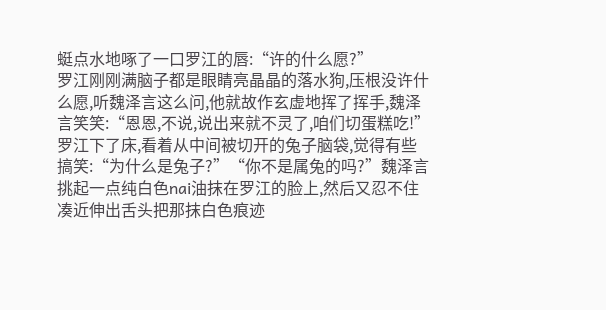蜓点水地啄了一口罗江的唇:“许的什么愿?”
罗江刚刚满脑子都是眼睛亮晶晶的落水狗,压根没许什么愿,听魏泽言这么问,他就故作玄虚地挥了挥手,魏泽言笑笑:“恩恩,不说,说出来就不灵了,咱们切蛋糕吃!”
罗江下了床,看着从中间被切开的兔子脑袋,觉得有些搞笑:“为什么是兔子?”“你不是属兔的吗?”魏泽言挑起一点纯白色nai油抹在罗江的脸上,然后又忍不住凑近伸出舌头把那抹白色痕迹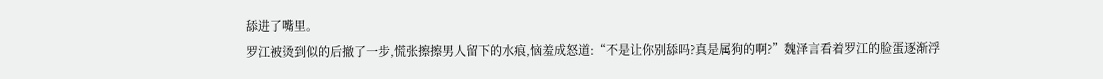舔进了嘴里。
罗江被烫到似的后撤了一步,慌张擦擦男人留下的水痕,恼羞成怒道:“不是让你别舔吗?真是属狗的啊?”魏泽言看着罗江的脸蛋逐渐浮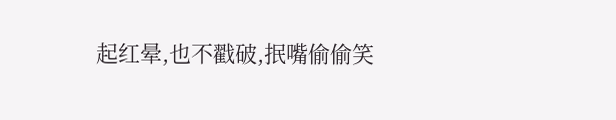起红晕,也不戳破,抿嘴偷偷笑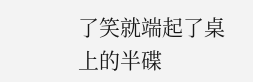了笑就端起了桌上的半碟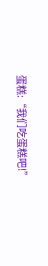蛋糕:“我们吃蛋糕吧!”